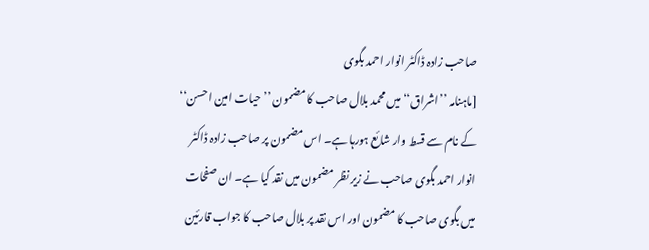صاحب زادہ ڈاکٹر انوار احمد بگوی
[ماہنامہ ’’اشراق‘‘ میں محمد بلال صاحب کا مضمون ’’حیات امین احسن‘‘ کے نام سے قسط وار شائع ہورہا ہے۔ اس مضمون پر صاحب زادہ ڈاکٹر انوار احمد بگوی صاحب نے زیر نظر مضمون میں نقد کیا ہے۔ ان صفحات میں بگوی صاحب کا مضمون اور اس نقد پر بلال صاحب کا جواب قارئین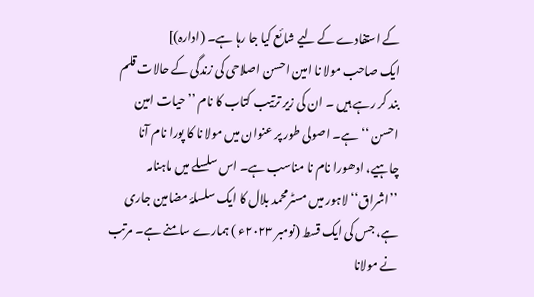کے استفادے کے لیے شائع کیا جا رہا ہے۔ (ادارہ)]
ایک صاحب مولا نا امین احسن اصلاحی کی زندگی کے حالات قلم بند کر رہے ہیں ۔ ان کی زیر ترتیب کتاب کا نام ’’حیات امین احسن ‘‘ ہے۔ اصولی طور پر عنوان میں مولا نا کا پورا نام آنا چاہیے، ادھورا نام نا مناسب ہے۔ اس سلسلے میں ماہنامہ ’’اشراق‘‘ لاہور میں مسٹرمحمد بلال کا ایک سلسلۂ مضامین جاری ہے، جس کی ایک قسط (نومبر ۲۰۲۳ء ) ہمارے سامنے ہے۔ مرتب نے مولانا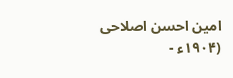امین احسن اصلاحی (۱۹۰۴ء -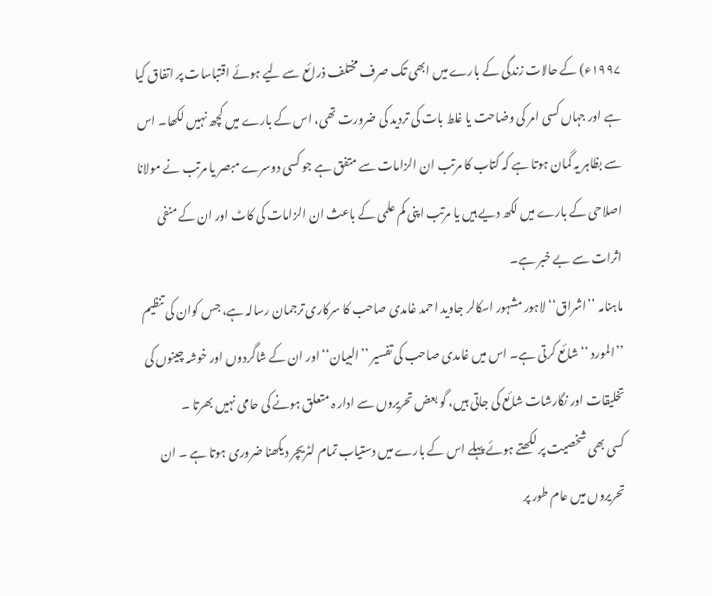۱۹۹۷ء) کے حالات زندگی کے بارے میں ابھی تک صرف مختلف ذرائع سے لیے ہوئے اقتباسات پر اتفاق کیا ہے اور جہاں کسی امر کی وضاحت یا غلط بات کی تردید کی ضرورت تھی، اس کے بارے میں کچھ نہیں لکھا۔ اس سے بظاہر یہ گمان ہوتا ہے کہ کتاب کا مرتب ان الزامات سے متفق ہے جو کسی دوسرے مبصر یا مرتب نے مولانا اصلاحی کے بارے میں لکھ دیے ہیں یا مرتب اپنی کم علمی کے باعث ان الزامات کی کاٹ اور ان کے منفی اثرات سے بے خبر ہے۔
ماہنامہ ’’اشراق‘‘ لاہور مشہور اسکالر جاوید احمد غامدی صاحب کا سرکاری ترجمان رسالہ ہے، جس کوان کی تنظیم ’’المورد ‘‘ شائع کرتی ہے۔ اس میں غامدی صاحب کی تفسیر ’’البیان‘‘ اور ان کے شاگردوں اور خوشہ چینوں کی تخلیقات اور نگارشات شائع کی جاتی ہیں، گو بعض تحریروں سے ادار ہ متعلق ہونے کی حامی نہیں بھرتا ۔
کسی بھی شخصیت پر لکھتے ہوئے پہلے اس کے بارے میں دستیاب تمام لٹریچر دیکھنا ضروری ہوتا ہے ۔ ان تحریروں میں عام طور پر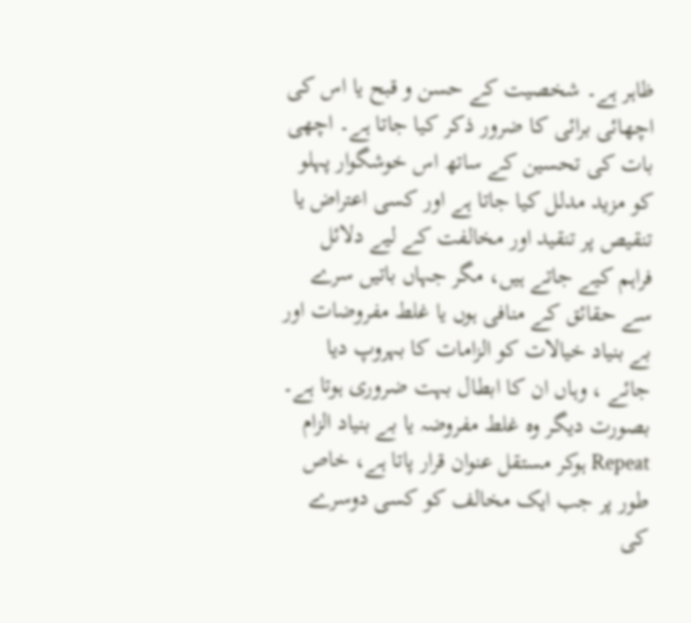ظاہر ہے۔ شخصیت کے حسن و قبح یا اس کی اچھائی برائی کا ضرور ذکر کیا جاتا ہے۔ اچھی بات کی تحسین کے ساتھ اس خوشگوار پہلو کو مزید مدلل کیا جاتا ہے اور کسی اعتراض یا تنقیص پر تنقید اور مخالفت کے لیے دلائل فراہم کیے جاتے ہیں، مگر جہاں باتیں سرے سے حقائق کے منافی ہوں یا غلط مفروضات اور بے بنیاد خیالات کو الزامات کا بہروپ دیا جائے ، وہاں ان کا ابطال بہت ضروری ہوتا ہے۔ بصورت دیگر وہ غلط مفروضہ یا بے بنیاد الزام Repeat ہوکر مستقل عنوان قرار پاتا ہے، خاص طور پر جب ایک مخالف کو کسی دوسرے کی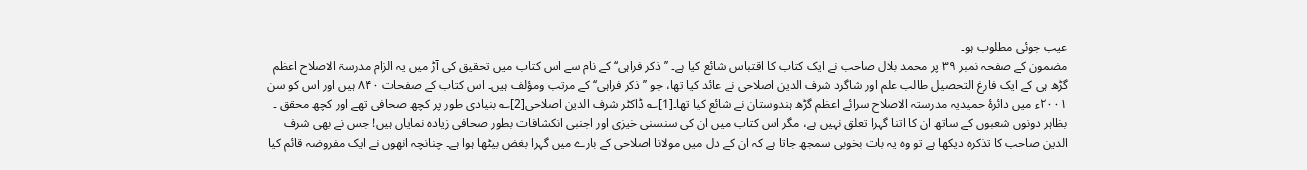عیب جوئی مطلوب ہو۔
مضمون کے صفحہ نمبر ۳۹ پر محمد بلال صاحب نے ایک کتاب کا اقتباس شائع کیا ہے۔ ’’ذکر فراہی‘‘ کے نام سے اس کتاب میں تحقیق کی آڑ میں یہ الزام مدرسۃ الاصلاح اعظم گڑھ ہی کے ایک فارغ التحصیل طالب علم اور شاگرد شرف الدین اصلاحی نے عائد کیا تھا، جو ’’ ذکر فراہی‘‘ کے مرتب ومؤلف ہیں۔ اس کتاب کے صفحات ۸۴۰ ہیں اور اس کو سن ۲۰۰۱ء میں دائرۂ حمیدیہ مدرستہ الاصلاح سرائے اعظم گڑھ ہندوستان نے شائع کیا تھا۔[1]؎ ڈاکٹر شرف الدین اصلاحی[2]؎ بنیادی طور پر کچھ صحافی تھے اور کچھ محقق ۔ بظاہر دونوں شعبوں کے ساتھ ان کا اتنا گہرا تعلق نہیں ہے، مگر اس کتاب میں ان کی سنسنی خیزی اور اجنبی انکشافات بطور صحافی زیادہ نمایاں ہیں! جس نے بھی شرف الدین صاحب کا تذکرہ دیکھا ہے تو وہ یہ بات بخوبی سمجھ جاتا ہے کہ ان کے دل میں مولانا اصلاحی کے بارے میں گہرا بغض بیٹھا ہوا ہے۔ چنانچہ انھوں نے ایک مفروضہ قائم کیا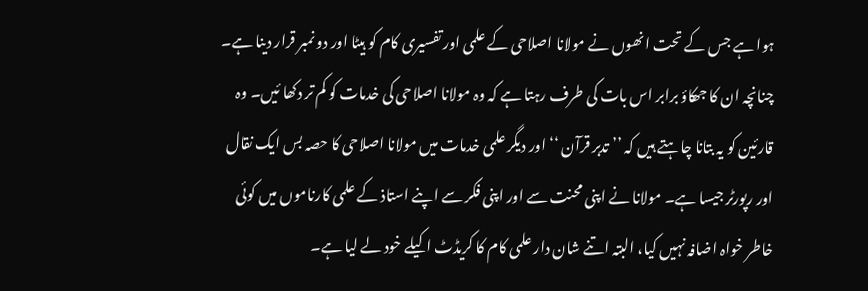ہوا ہے جس کے تحت انھوں نے مولانا اصلاحی کے علمی اور تفسیری کام کو ہیٹا اور دو نمبر قرار دینا ہے۔ چنانچہ ان کا جھکاؤ برابر اس بات کی طرف رہتا ہے کہ وہ مولانا اصلاحی کی خدمات کو کم تر دکھا ئیں۔ وہ قارئین کو یہ بتانا چاہتے ہیں کہ ’’ تدبر قرآن ‘‘ اور دیگر علمی خدمات میں مولانا اصلاحی کا حصہ بس ایک نقال اور رپورٹر جیسا ہے۔ مولانا نے اپنی محنت سے اور اپنی فکر سے اپنے استاذ کے علمی کارناموں میں کوئی خاطر خواہ اضافہ نہیں کیا، البتہ اتنے شان دار علمی کام کا کریڈٹ اکیلے خود لے لیا ہے۔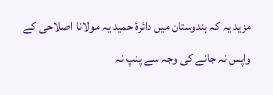مزید یہ کہ ہندوستان میں دائرۂ حمید یہ مولانا اصلاحی کے واپس نہ جانے کی وجہ سے پنپ نہ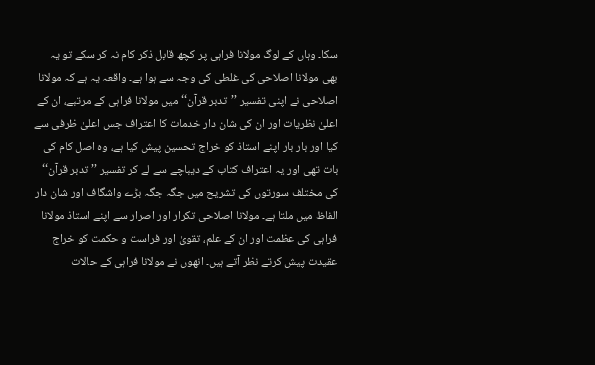سکا۔ وہاں کے لوگ مولانا فراہی پر کچھ قابل ذکر کام نہ کر سکے تو یہ بھی مولانا اصلاحی کی غلطی کی وجہ سے ہوا ہے۔ واقعہ یہ ہے کہ مولانا اصلاحی نے اپنی تفسیر ’’تدبر قرآن‘‘ میں مولانا فراہی کے مرتبے، ان کے اعلیٰ نظریات اور ان کی شان دار خدمات کا اعتراف جس اعلیٰ ظرفی سے کیا اور بار بار اپنے استاذ کو خراج تحسین پیش کیا ہے، وہ اصل کام کی بات تھی اور یہ اعتراف کتاب کے دیباچے سے لے کر تفسیر ’’ تدبر قرآن‘‘ کی مختلف سورتوں کی تشریح میں جگہ جگہ بڑے واشگاف اور شان دار الفاظ میں ملتا ہے۔ مولانا اصلاحی تکرار اور اصرار سے اپنے استاذ مولانا فراہی کی عظمت اور ان کے علم، تقویٰ اور فراست و حکمت کو خراج عقیدت پیش کرتے نظر آتے ہیں۔ انھوں نے مولانا فراہی کے حالات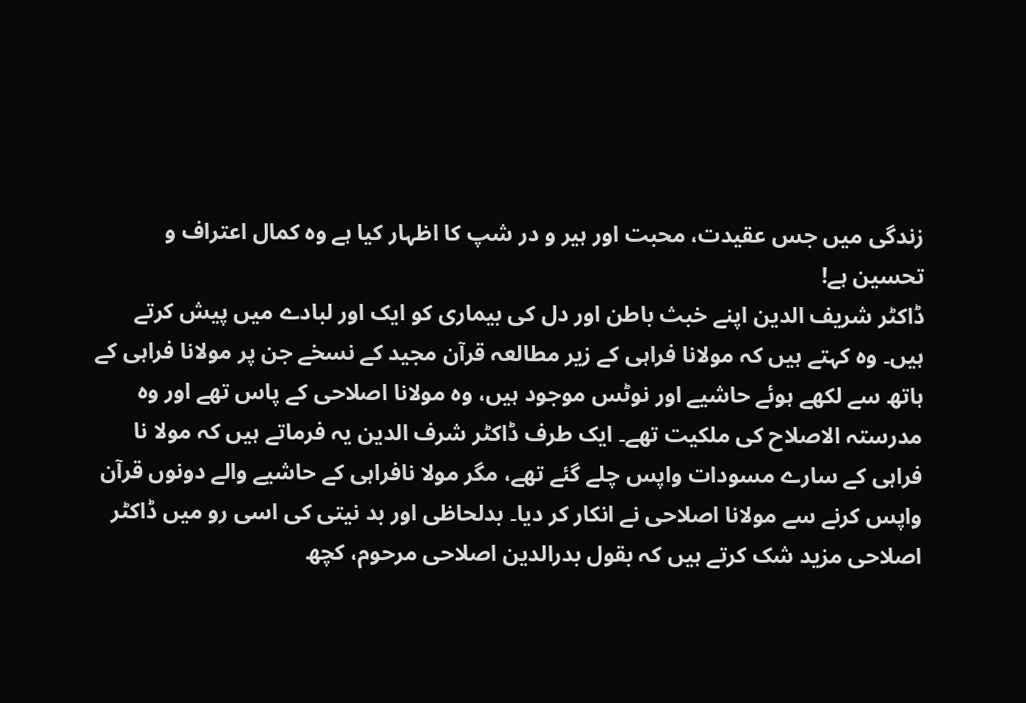زندگی میں جس عقیدت، محبت اور ہیر و در شپ کا اظہار کیا ہے وہ کمال اعتراف و تحسین ہے!
ڈاکٹر شریف الدین اپنے خبث باطن اور دل کی بیماری کو ایک اور لبادے میں پیش کرتے ہیں۔ وہ کہتے ہیں کہ مولانا فراہی کے زیر مطالعہ قرآن مجید کے نسخے جن پر مولانا فراہی کے ہاتھ سے لکھے ہوئے حاشیے اور نوٹس موجود ہیں، وہ مولانا اصلاحی کے پاس تھے اور وہ مدرستہ الاصلاح کی ملکیت تھے۔ ایک طرف ڈاکٹر شرف الدین یہ فرماتے ہیں کہ مولا نا فراہی کے سارے مسودات واپس چلے گئے تھے، مگر مولا نافراہی کے حاشیے والے دونوں قرآن واپس کرنے سے مولانا اصلاحی نے انکار کر دیا۔ بدلحاظی اور بد نیتی کی اسی رو میں ڈاکٹر اصلاحی مزید شک کرتے ہیں کہ بقول بدرالدین اصلاحی مرحوم، کچھ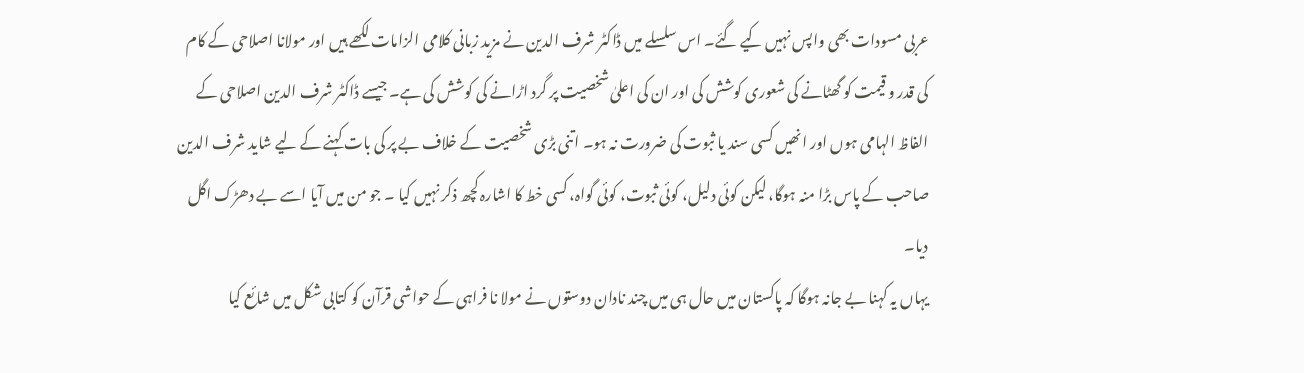عربی مسودات بھی واپس نہیں کیے گئے۔ اس سلسلے میں ڈاکٹر شرف الدین نے مزید زبانی کلامی الزامات لکھے ہیں اور مولانا اصلاحی کے کام کی قدر و قیمت کو گھٹانے کی شعوری کوشش کی اور ان کی اعلیٰ شخصیت پر گرد اڑانے کی کوشش کی ہے۔ جیسے ڈاکٹر شرف الدین اصلاحی کے الفاظ الہامی ہوں اور انھیں کسی سند یا ثبوت کی ضرورت نہ ہو۔ اتنی بڑی شخصیت کے خلاف بے پر کی بات کہنے کے لیے شاید شرف الدین صاحب کے پاس بڑا منہ ہوگا، لیکن کوئی دلیل، کوئی ثبوت، کوئی گواہ، کسی خط کا اشارہ کچھ ذکر نہیں کیا ۔ جو من میں آیا اسے بے دھڑک اگل دیا۔
یہاں یہ کہنا بے جانہ ہوگا کہ پاکستان میں حال ہی میں چند نادان دوستوں نے مولا نا فراہی کے حواشی قرآن کو کتابی شکل میں شائع کیا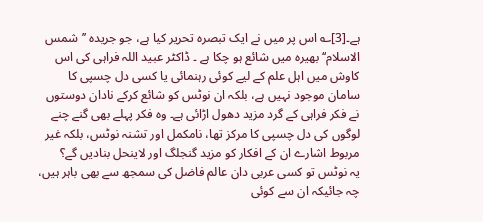ہے۔[3]؎ اس پر میں نے ایک تبصرہ تحریر کیا ہے، جو جریدہ ’’شمس الاسلام‘‘ بھیرہ میں شائع ہو چکا ہے ۔ ڈاکٹر عبید اللہ فراہی کی اس کاوش میں اہل علم کے لیے کوئی رہنمائی یا کسی دل چسپی کا سامان موجود نہیں ہے، بلکہ ان نوٹس کو شائع کرکے نادان دوستوں نے فکر فراہی کے گرد مزید دھول اڑائی ہے۔ وہ فکر پہلے بھی گنے چنے لوگوں کی دل چسپی کا مرکز تھا، نامکمل اور تشنہ نوٹس، بلکہ غیر مربوط اشارے ان کے افکار کو مزید گنجلگ اور لاینحل بنادیں گے؟
یہ نوٹس تو کسی عربی دان عالم فاضل کی سمجھ سے بھی باہر ہیں، چہ جائیکہ ان سے کوئی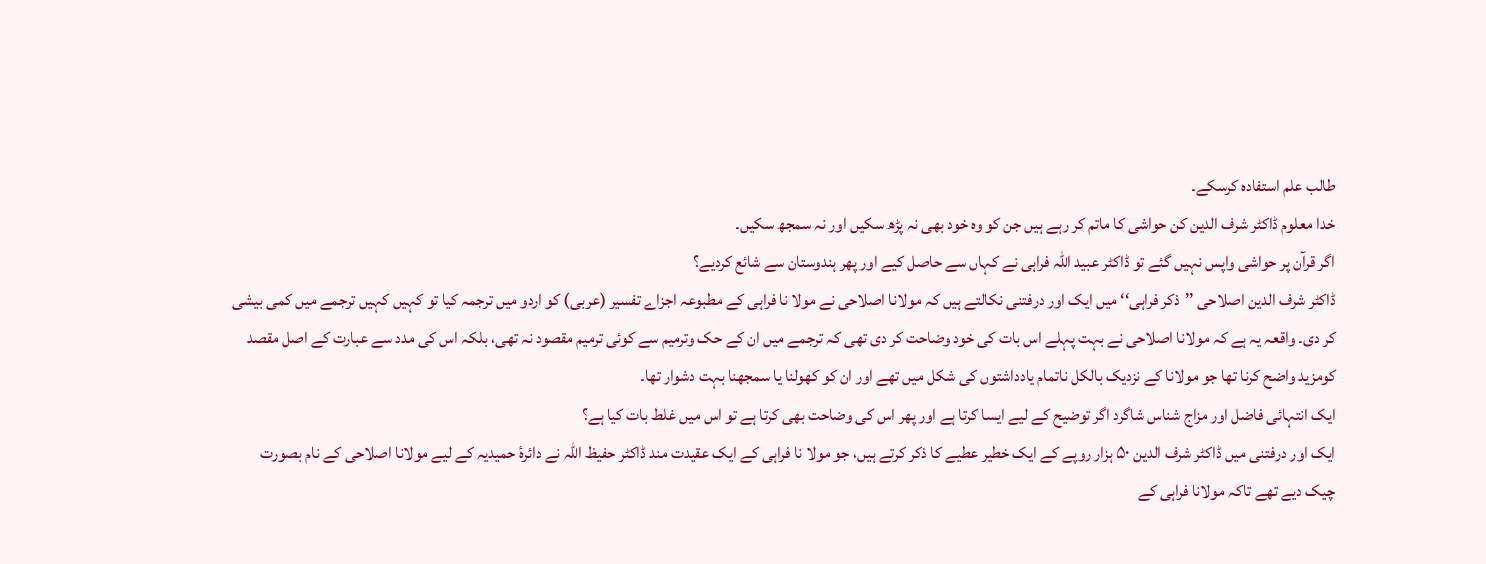طالب علم استفادہ کرسکے۔
خدا معلوم ڈاکٹر شرف الدین کن حواشی کا ماتم کر رہے ہیں جن کو وہ خود بھی نہ پڑھ سکیں اور نہ سمجھ سکیں۔
اگر قرآن پر حواشی واپس نہیں گئے تو ڈاکٹر عبید اللہ فراہی نے کہاں سے حاصل کیے اور پھر ہندوستان سے شائع کردیے؟
ڈاکٹر شرف الدین اصلاحی ’’ذکر فراہی‘‘ میں ایک اور درفتنی نکالتے ہیں کہ مولانا اصلاحی نے مولا نا فراہی کے مطبوعہ اجزاے تفسیر (عربی) کو اردو میں ترجمہ کیا تو کہیں کہیں ترجمے میں کمی بیشی کر دی۔ واقعہ یہ ہے کہ مولانا اصلاحی نے بہت پہلے اس بات کی خود وضاحت کر دی تھی کہ ترجمے میں ان کے حک وترمیم سے کوئی ترمیم مقصود نہ تھی، بلکہ اس کی مدد سے عبارت کے اصل مقصد کومزید واضح کرنا تھا جو مولانا کے نزدیک بالکل ناتمام یادداشتوں کی شکل میں تھے اور ان کو کھولنا یا سمجھنا بہت دشوار تھا۔
ایک انتہائی فاضل اور مزاج شناس شاگرد اگر توضیح کے لیے ایسا کرتا ہے اور پھر اس کی وضاحت بھی کرتا ہے تو اس میں غلط بات کیا ہے؟
ایک اور درفتنی میں ڈاکٹر شرف الدین ۵۰ ہزار روپے کے ایک خطیر عطیے کا ذکر کرتے ہیں، جو مولا نا فراہی کے ایک عقیدت مند ڈاکٹر حفیظ اللہ نے دائرۂ حمیدیہ کے لیے مولانا اصلاحی کے نام بصورت چیک دیے تھے تاکہ مولانا فراہی کے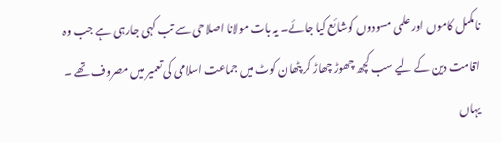نامکمل کاموں اور علمی مسودوں کوشائع کیا جائے۔ یہ بات مولانا اصلاحی سے تب کہی جارہی ہے جب وہ اقامت دین کے لیے سب کچھ چھوڑ چھاڑ کر پٹھان کوٹ میں جماعت اسلامی کی تعمیر میں مصروف تھے ۔ یہاں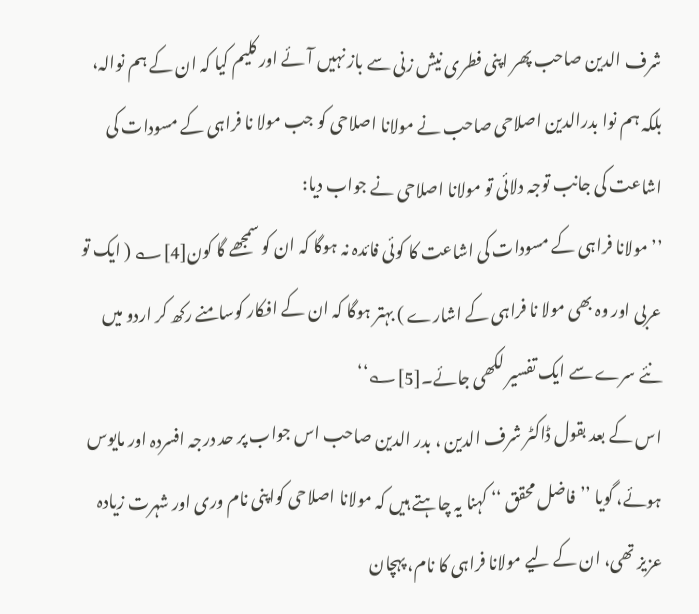شرف الدین صاحب پھر اپنی فطری نیش زنی سے باز نہیں آئے اور کلیم کیا کہ ان کے ہم نوالہ، بلکہ ہم نوا بدرالدین اصلاحی صاحب نے مولانا اصلاحی کو جب مولا نا فراہی کے مسودات کی اشاعت کی جانب توجہ دلائی تو مولانا اصلاحی نے جواب دیا:
’’مولانا فراہی کے مسودات کی اشاعت کا کوئی فائدہ نہ ہوگا کہ ان کو سمجھے گا کون[4]؎ ( ایک تو عربی اور وہ بھی مولا نا فراہی کے اشارے ) بہتر ہوگا کہ ان کے افکار کوسامنے رکھ کر اردو میں نئے سرے سے ایک تفسیر لکھی جائے۔[5]؎‘‘
اس کے بعد بقول ڈاکٹر شرف الدین ، بدر الدین صاحب اس جواب پر حد درجہ افسردہ اور مایوس ہوئے، گویا ’’فاضل محقق ‘‘ کہنا یہ چاہتے ہیں کہ مولانا اصلاحی کواپنی نام وری اور شہرت زیادہ عزیز تھی، ان کے لیے مولانا فراہی کا نام، پہچان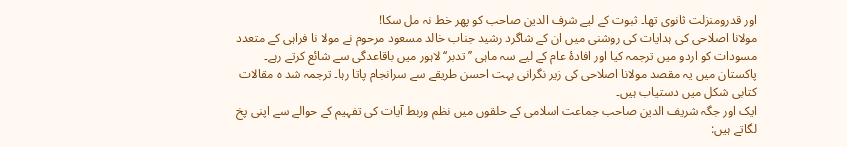اور قدرومنزلت ثانوی تھا۔ ثبوت کے لیے شرف الدین صاحب کو پھر خط نہ مل سکا!
مولانا اصلاحی کی ہدایات کی روشنی میں ان کے شاگرد رشید جناب خالد مسعود مرحوم نے مولا نا فراہی کے متعدد مسودات کو اردو میں ترجمہ کیا اور افادۂ عام کے لیے سہ ماہی ’’تدبر‘‘لاہور میں باقاعدگی سے شائع کرتے رہے۔ پاکستان میں یہ مقصد مولانا اصلاحی کی زیر نگرانی بہت احسن طریقے سے سرانجام پاتا رہا۔ ترجمہ شد ہ مقالات کتابی شکل میں دستیاب ہیں۔
ایک اور جگہ شریف الدین صاحب جماعت اسلامی کے حلقوں میں نظم وربط آیات کی تفہیم کے حوالے سے اپنی پخ لگاتے ہیں: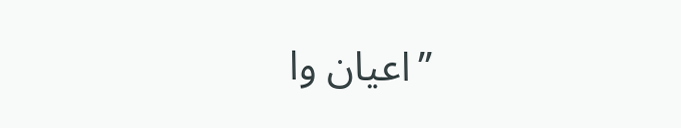’’اعیان وا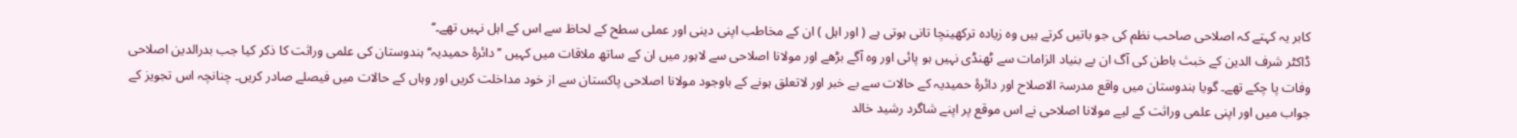کابر یہ کہتے کہ اصلاحی صاحب نظم کی جو باتیں کرتے ہیں وہ زیادہ ترکھینچا تانی ہوتی ہے ( اور اہل ) ان کے مخاطب اپنی دینی اور عملی سطح کے لحاظ سے اس کے اہل نہیں تھے۔‘‘
ڈاکٹر شرف الدین کے خبث باطن کی آگ ان بے بنیاد الزامات سے ٹھنڈی نہیں ہو پائی اور وہ آگے بڑھے اور مولانا اصلاحی سے لاہور میں ان کے ساتھ ملاقات میں کہیں ’’دائرۂ حمیدیہ‘‘ ہندوستان کی علمی وراثت کا ذکر کیا جب بدرالدین اصلاحی وفات پا چکے تھے۔ گویا ہندوستان میں واقع مدرسۃ الاصلاح اور دائرۂ حمیدیہ کے حالات سے بے خبر اور لاتعلق ہونے کے باوجود مولانا اصلاحی پاکستان سے از خود مداخلت کریں اور وہاں کے حالات میں فیصلے صادر کریں۔ چنانچہ اس تجویز کے جواب میں اور اپنی علمی وراثت کے لیے مولانا اصلاحی نے اس موقع پر اپنے شاگرد رشید خالد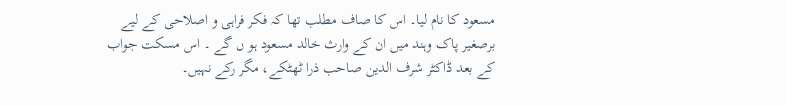مسعود کا نام لیا۔ اس کا صاف مطلب تھا کہ فکر فراہی و اصلاحی کے لیے برصغیر پاک وہند میں ان کے وارث خالد مسعود ہو ں گے ۔ اس مسکت جواب کے بعد ڈاکٹر شرف الدین صاحب ذرا ٹھٹکے، مگر رکے نہیں۔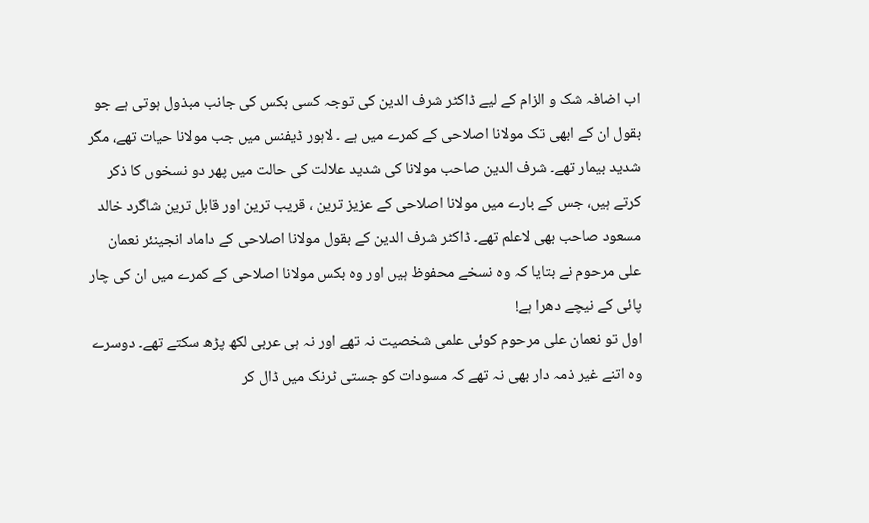اب اضافہ شک و الزام کے لیے ڈاکٹر شرف الدین کی توجہ کسی بکس کی جانب مبذول ہوتی ہے جو بقول ان کے ابھی تک مولانا اصلاحی کے کمرے میں ہے ۔ لاہور ڈیفنس میں جب مولانا حیات تھے، مگر شدید بیمار تھے۔ شرف الدین صاحب مولانا کی شدید علالت کی حالت میں پھر دو نسخوں کا ذکر کرتے ہیں، جس کے بارے میں مولانا اصلاحی کے عزیز ترین ، قریب ترین اور قابل ترین شاگرد خالد مسعود صاحب بھی لاعلم تھے۔ ڈاکٹر شرف الدین کے بقول مولانا اصلاحی کے داماد انجینئر نعمان علی مرحوم نے بتایا کہ وہ نسخے محفوظ ہیں اور وہ بکس مولانا اصلاحی کے کمرے میں ان کی چار پائی کے نیچے دھرا ہے!
اول تو نعمان علی مرحوم کوئی علمی شخصیت نہ تھے اور نہ ہی عربی لکھ پڑھ سکتے تھے۔ دوسرے وہ اتنے غیر ذمہ دار بھی نہ تھے کہ مسودات کو جستی ٹرنک میں ڈال کر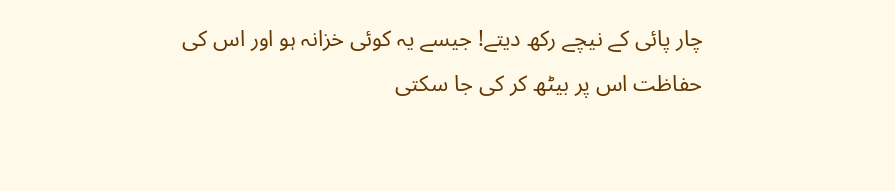چار پائی کے نیچے رکھ دیتے! جیسے یہ کوئی خزانہ ہو اور اس کی حفاظت اس پر بیٹھ کر کی جا سکتی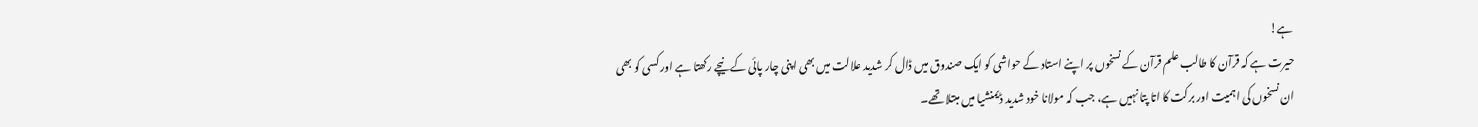ہے!
حیرت ہے کہ قرآن کا طالب علم قرآن کے نسخوں پر اپنے استاد کے حواشی کو ایک صندوق میں ڈال کر شدید علالت میں بھی اپنی چار پائی کے نیچے رکھتا ہے اور کسی کو بھی ان نسخوں کی اہمیت اور برکت کا اتا پتا نہیں ہے، جب کہ مولانا خود شدید ڈیمنشیا میں مبتلا تھے۔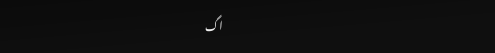اگ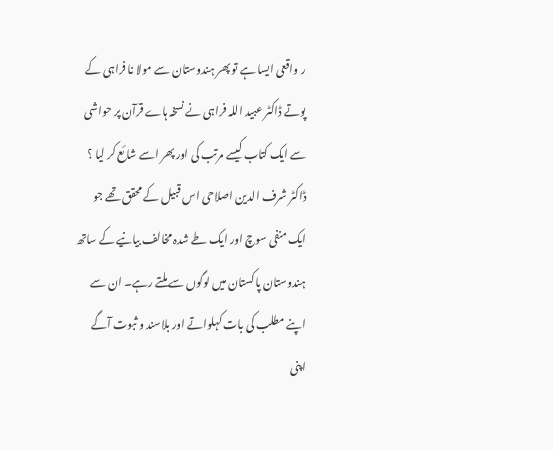ر واقعی ایسا ہے تو پھر ہندوستان سے مولا نا فراہی کے پوتے ڈاکٹر عبید اللہ فراہی نے نسخہ ہاے قرآن پر حواشی سے ایک کتاب کیسے مرتب کی اور پھر اسے شائع کر لیا ؟
ڈاکٹر شرف الدین اصلاحی اس قبیل کے محقق تھے جو ایک منفی سوچ اور ایک طے شدہ مخالف بیانیے کے ساتھ ہندوستان پاکستان میں لوگوں سے ملتے رہے۔ ان سے اپنے مطلب کی بات کہلواتے اور بلاسند و ثبوت آگے اپنی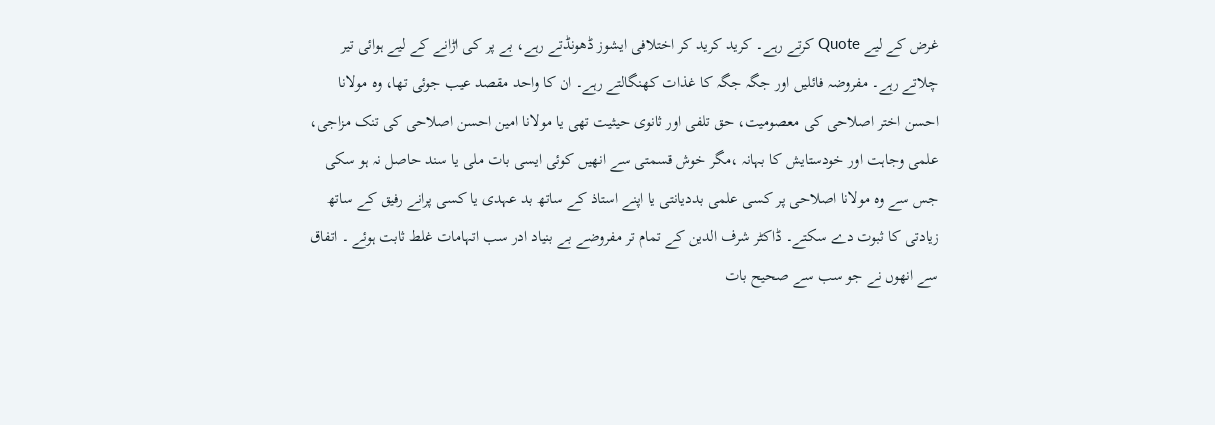غرض کے لیے Quote کرتے رہے۔ کرید کرید کر اختلافی ایشوز ڈھونڈتے رہے، بے پر کی اڑانے کے لیے ہوائی تیر چلاتے رہے۔ مفروضہ فائلیں اور جگہ جگہ کا غذات کھنگالتے رہے۔ ان کا واحد مقصد عیب جوئی تھا، وہ مولانا احسن اختر اصلاحی کی معصومیت، حق تلفی اور ثانوی حیثیت تھی یا مولانا امین احسن اصلاحی کی تنک مزاجی، علمی وجاہت اور خودستایش کا بہانہ ،مگر خوش قسمتی سے انھیں کوئی ایسی بات ملی یا سند حاصل نہ ہو سکی جس سے وہ مولانا اصلاحی پر کسی علمی بددیانتی یا اپنے استاذ کے ساتھ بد عہدی یا کسی پرانے رفیق کے ساتھ زیادتی کا ثبوت دے سکتے۔ ڈاکٹر شرف الدین کے تمام تر مفروضے بے بنیاد ادر سب اتہامات غلط ثابت ہوئے ۔ اتفاق سے انھوں نے جو سب سے صحیح بات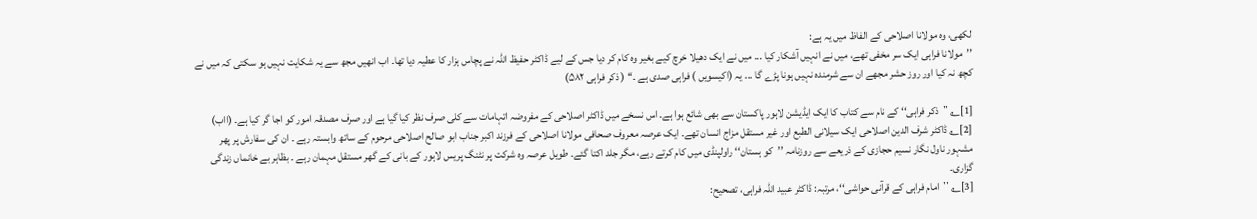لکھی، وہ مولانا اصلاحی کے الفاظ میں یہ ہے:
’’مولانا فراہی ایک سر مخفی تھے، میں نے انہیں آشکار کیا ... میں نے ایک دھیلا خرچ کیے بغیر وہ کام کر دیا جس کے لیے ڈاکٹر حفیظ اللہ نے پچاس ہزار کا عطیہ دیا تھا۔ اب انھیں مجھ سے یہ شکایت نہیں ہو سکتی کہ میں نے کچھ نہ کیا اور روز حشر مجھے ان سے شرمندہ نہیں ہونا پڑے گا ... یہ (اکیسویں ) فراہی صدی ہے ۔‘‘ ( ذکر فراہی ۵۸۲)

[1]؎ ’’ذکر فراہی‘‘ کے نام سے کتاب کا ایک ایڈیشن لاہور پاکستان سے بھی شائع ہوا ہے۔ اس نسخے میں ڈاکٹر اصلاحی کے مفروضہ اتہامات سے کلی صرف نظر کیا گیا ہے اور صرف مصدقہ امور کو اجا گر کیا ہے۔ (ااب)
[2]؎ ڈاکٹر شرف الدین اصلاحی ایک سیلانی الطبع اور غیر مستقل مزاج انسان تھے۔ ایک عرصہ معروف صحافی مولانا اصلاحی کے فرزند اکبر جناب ابو صالح اصلاحی مرحوم کے ساتھ وابستہ رہے ۔ ان کی سفارش پر پھر مشہور ناول نگار نسیم حجازی کے ذریعے سے روزنامہ ’’کو ہستان‘‘ راولپنڈی میں کام کرتے رہے، مگر جلد اکتا گئے۔ طویل عرصہ وہ شرکت پر نٹنگ پریس لاہور کے بانی کے گھر مستقل مہمان رہے ۔ بظاہر بے خانماں زندگی گزاری۔
[3]؎ ’’امام فراہی کے قرآنی حواشی‘‘، مرتبہ: ڈاکٹر عبید اللہ فراہی، تصحیح: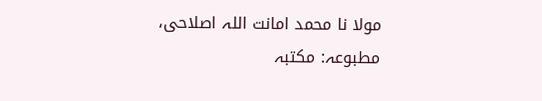مولا نا محمد امانت اللہ اصلاحی، مطبوعہ: مکتبہ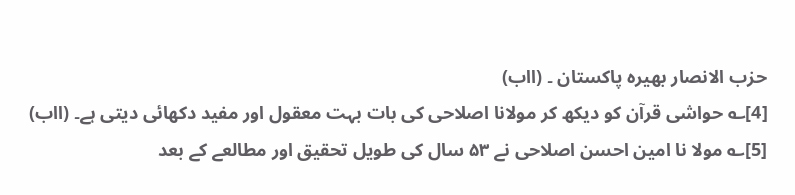حزب الانصار بھیرہ پاکستان ۔ (ااب)
[4]؎ حواشی قرآن کو دیکھ کر مولانا اصلاحی کی بات بہت معقول اور مفید دکھائی دیتی ہے۔ (ااب)
[5]؎ مولا نا امین احسن اصلاحی نے ۵۳ سال کی طویل تحقیق اور مطالعے کے بعد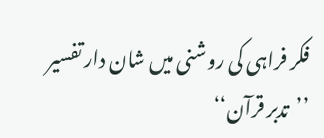فکر فراہی کی روشنی میں شان دار تفسیر ’’تدبر قرآن‘‘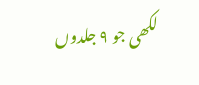لکھی جو ۹ جلدوں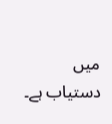میں دستیاب ہے۔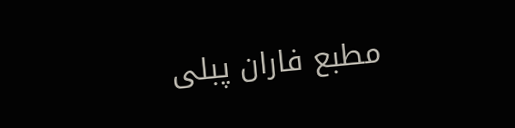مطبع فاران پبلی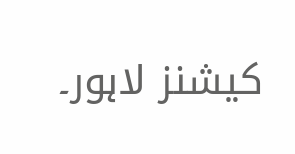کیشنز لاہور۔